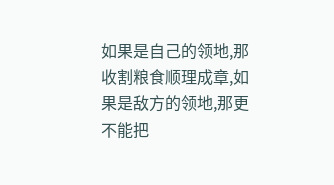如果是自己的领地,那收割粮食顺理成章,如果是敌方的领地,那更不能把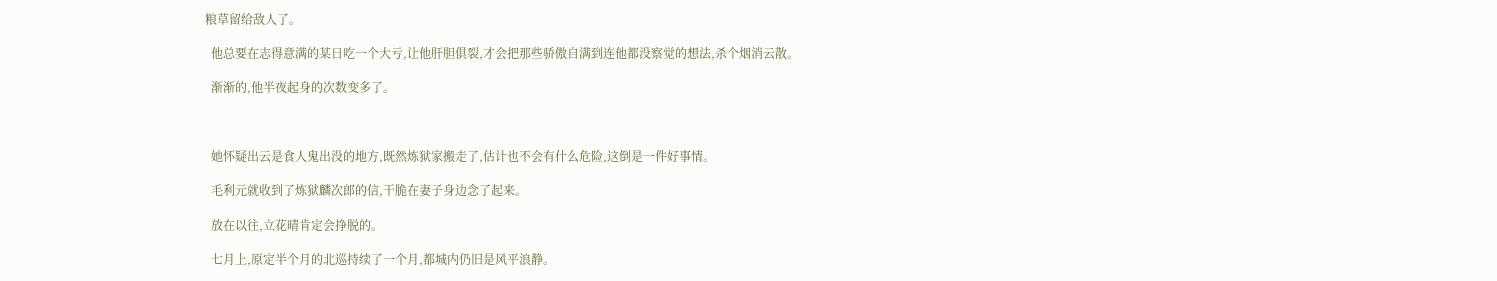粮草留给敌人了。

  他总要在志得意满的某日吃一个大亏,让他肝胆俱裂,才会把那些骄傲自满到连他都没察觉的想法,杀个烟消云散。

  渐渐的,他半夜起身的次数变多了。



  她怀疑出云是食人鬼出没的地方,既然炼狱家搬走了,估计也不会有什么危险,这倒是一件好事情。

  毛利元就收到了炼狱麟次郎的信,干脆在妻子身边念了起来。

  放在以往,立花晴肯定会挣脱的。

  七月上,原定半个月的北巡持续了一个月,都城内仍旧是风平浪静。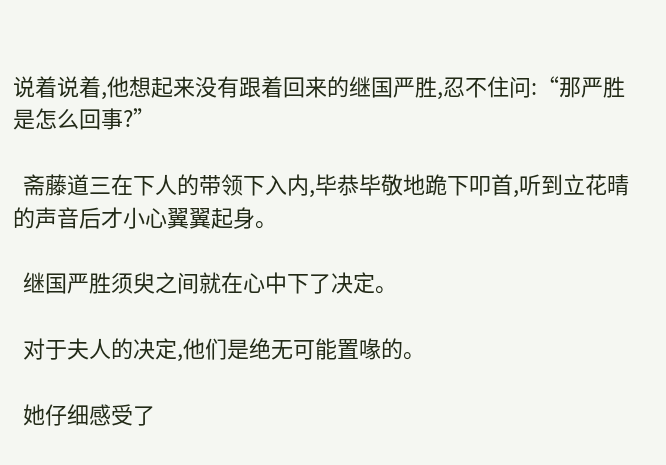说着说着,他想起来没有跟着回来的继国严胜,忍不住问:“那严胜是怎么回事?”

  斋藤道三在下人的带领下入内,毕恭毕敬地跪下叩首,听到立花晴的声音后才小心翼翼起身。

  继国严胜须臾之间就在心中下了决定。

  对于夫人的决定,他们是绝无可能置喙的。

  她仔细感受了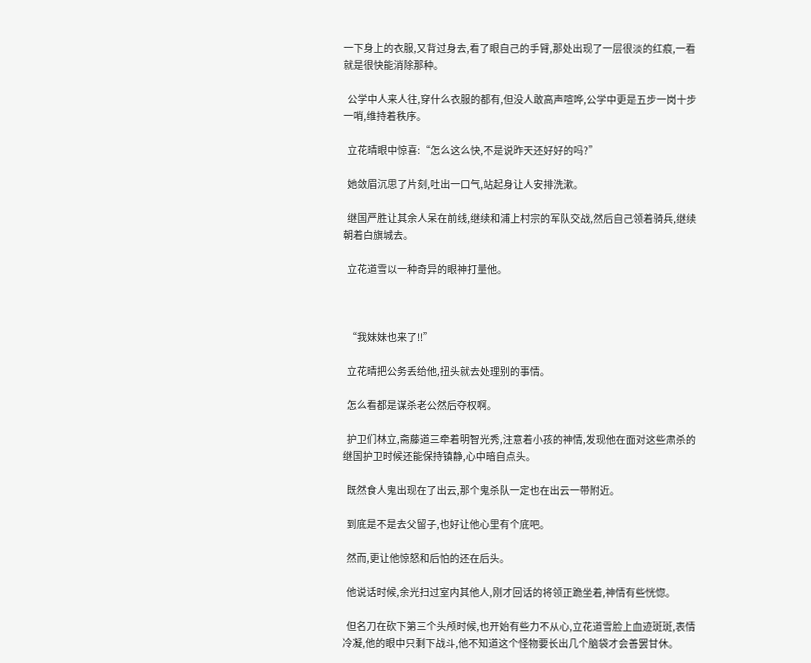一下身上的衣服,又背过身去,看了眼自己的手臂,那处出现了一层很淡的红痕,一看就是很快能消除那种。

  公学中人来人往,穿什么衣服的都有,但没人敢高声喧哗,公学中更是五步一岗十步一哨,维持着秩序。

  立花晴眼中惊喜:“怎么这么快,不是说昨天还好好的吗?”

  她敛眉沉思了片刻,吐出一口气,站起身让人安排洗漱。

  继国严胜让其余人呆在前线,继续和浦上村宗的军队交战,然后自己领着骑兵,继续朝着白旗城去。

  立花道雪以一种奇异的眼神打量他。



  “我妹妹也来了!!”

  立花晴把公务丢给他,扭头就去处理别的事情。

  怎么看都是谋杀老公然后夺权啊。

  护卫们林立,斋藤道三牵着明智光秀,注意着小孩的神情,发现他在面对这些肃杀的继国护卫时候还能保持镇静,心中暗自点头。

  既然食人鬼出现在了出云,那个鬼杀队一定也在出云一带附近。

  到底是不是去父留子,也好让他心里有个底吧。

  然而,更让他惊怒和后怕的还在后头。

  他说话时候,余光扫过室内其他人,刚才回话的将领正跪坐着,神情有些恍惚。

  但名刀在砍下第三个头颅时候,也开始有些力不从心,立花道雪脸上血迹斑斑,表情冷凝,他的眼中只剩下战斗,他不知道这个怪物要长出几个脑袋才会善罢甘休。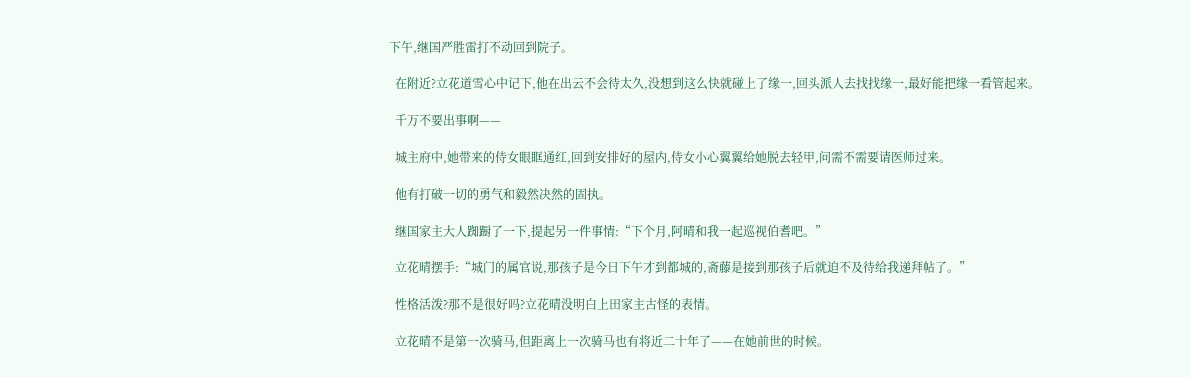下午,继国严胜雷打不动回到院子。

  在附近?立花道雪心中记下,他在出云不会待太久,没想到这么快就碰上了缘一,回头派人去找找缘一,最好能把缘一看管起来。

  千万不要出事啊——

  城主府中,她带来的侍女眼眶通红,回到安排好的屋内,侍女小心翼翼给她脱去轻甲,问需不需要请医师过来。

  他有打破一切的勇气和毅然决然的固执。

  继国家主大人踟蹰了一下,提起另一件事情:“下个月,阿晴和我一起巡视伯耆吧。”

  立花晴摆手:“城门的属官说,那孩子是今日下午才到都城的,斋藤是接到那孩子后就迫不及待给我递拜帖了。”

  性格活泼?那不是很好吗?立花晴没明白上田家主古怪的表情。

  立花晴不是第一次骑马,但距离上一次骑马也有将近二十年了——在她前世的时候。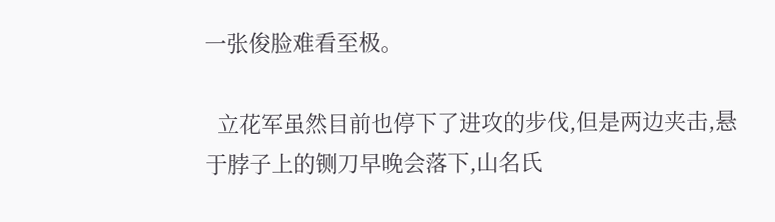一张俊脸难看至极。

  立花军虽然目前也停下了进攻的步伐,但是两边夹击,悬于脖子上的铡刀早晚会落下,山名氏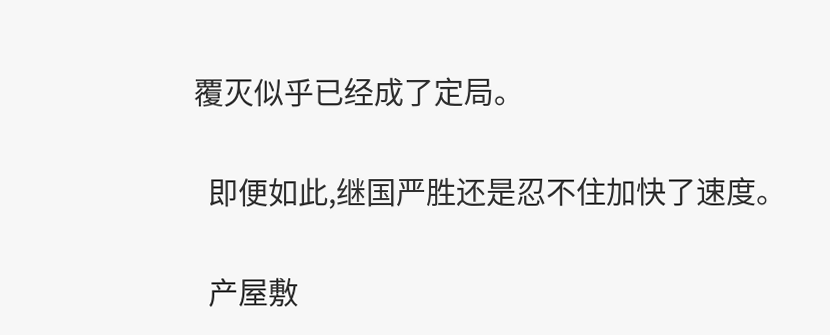覆灭似乎已经成了定局。

  即便如此,继国严胜还是忍不住加快了速度。

  产屋敷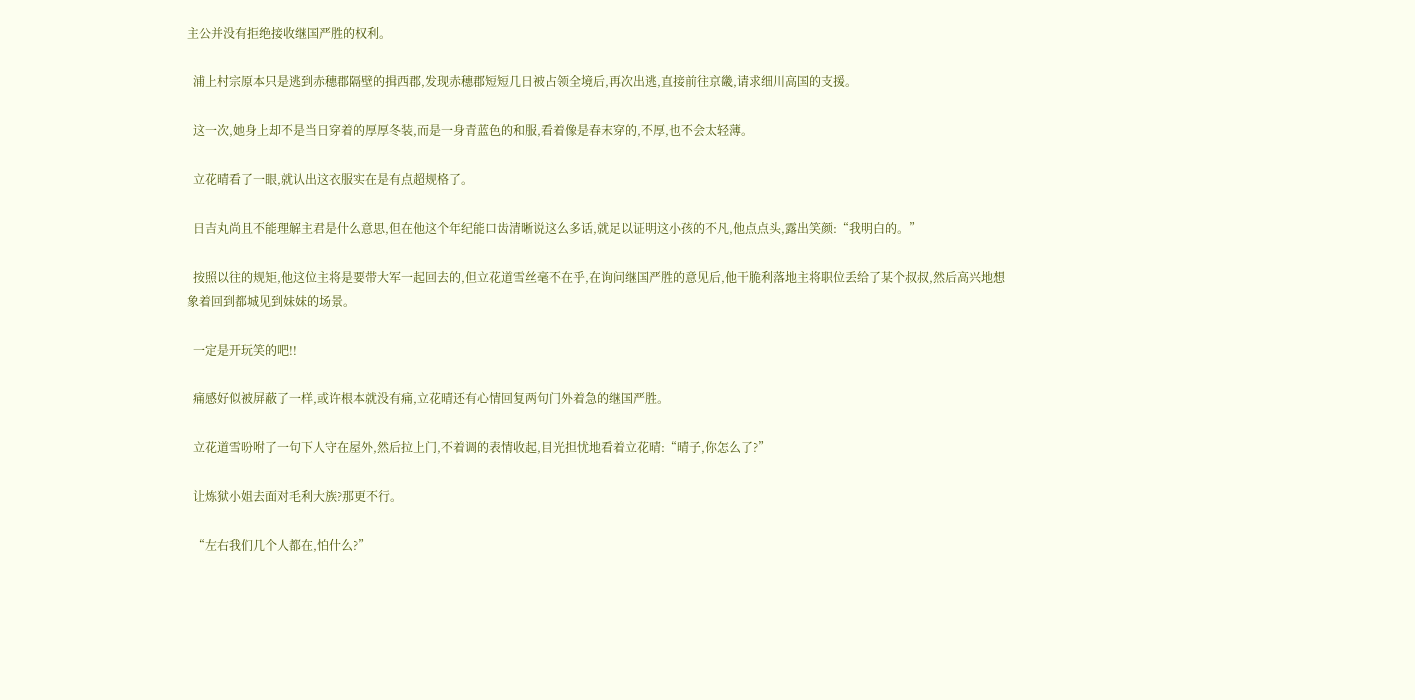主公并没有拒绝接收继国严胜的权利。

  浦上村宗原本只是逃到赤穗郡隔壁的揖西郡,发现赤穗郡短短几日被占领全境后,再次出逃,直接前往京畿,请求细川高国的支援。

  这一次,她身上却不是当日穿着的厚厚冬装,而是一身青蓝色的和服,看着像是春末穿的,不厚,也不会太轻薄。

  立花晴看了一眼,就认出这衣服实在是有点超规格了。

  日吉丸尚且不能理解主君是什么意思,但在他这个年纪能口齿清晰说这么多话,就足以证明这小孩的不凡,他点点头,露出笑颜:“我明白的。”

  按照以往的规矩,他这位主将是要带大军一起回去的,但立花道雪丝毫不在乎,在询问继国严胜的意见后,他干脆利落地主将职位丢给了某个叔叔,然后高兴地想象着回到都城见到妹妹的场景。

  一定是开玩笑的吧!!

  痛感好似被屏蔽了一样,或许根本就没有痛,立花晴还有心情回复两句门外着急的继国严胜。

  立花道雪吩咐了一句下人守在屋外,然后拉上门,不着调的表情收起,目光担忧地看着立花晴:“晴子,你怎么了?”

  让炼狱小姐去面对毛利大族?那更不行。

  “左右我们几个人都在,怕什么?”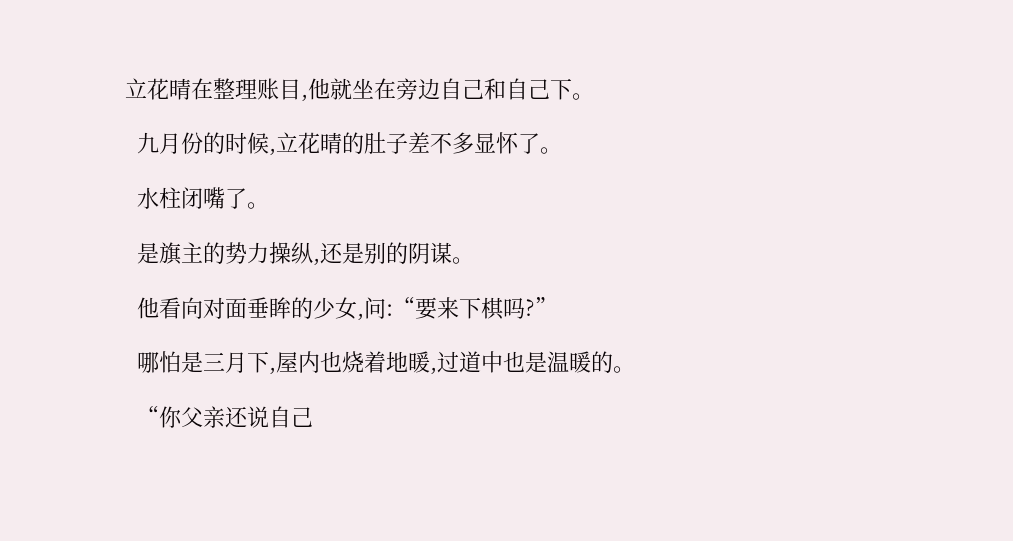立花晴在整理账目,他就坐在旁边自己和自己下。

  九月份的时候,立花晴的肚子差不多显怀了。

  水柱闭嘴了。

  是旗主的势力操纵,还是别的阴谋。

  他看向对面垂眸的少女,问:“要来下棋吗?”

  哪怕是三月下,屋内也烧着地暖,过道中也是温暖的。

  “你父亲还说自己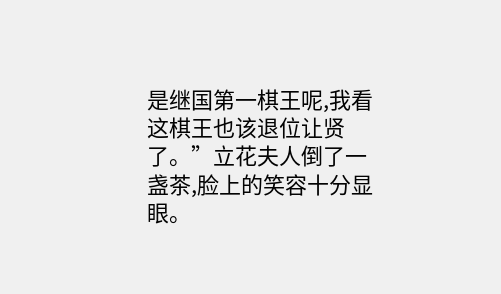是继国第一棋王呢,我看这棋王也该退位让贤了。”立花夫人倒了一盏茶,脸上的笑容十分显眼。